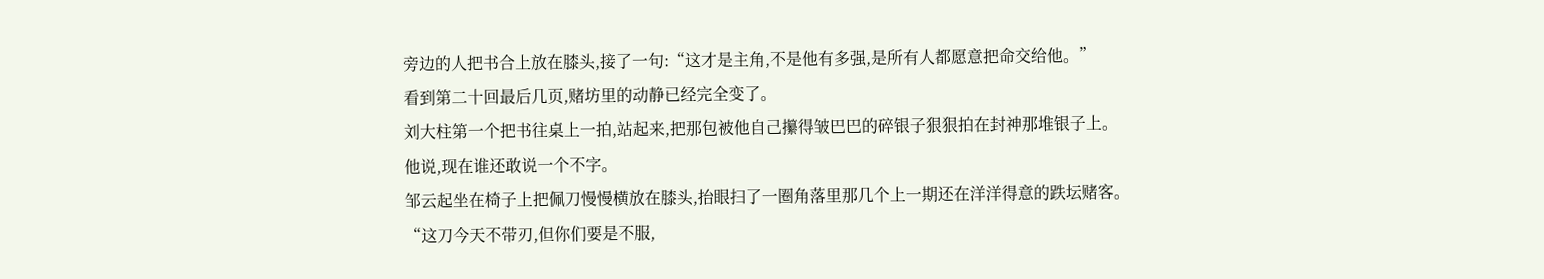旁边的人把书合上放在膝头,接了一句:“这才是主角,不是他有多强,是所有人都愿意把命交给他。”
看到第二十回最后几页,赌坊里的动静已经完全变了。
刘大柱第一个把书往桌上一拍,站起来,把那包被他自己攥得皱巴巴的碎银子狠狠拍在封神那堆银子上。
他说,现在谁还敢说一个不字。
邹云起坐在椅子上把佩刀慢慢横放在膝头,抬眼扫了一圈角落里那几个上一期还在洋洋得意的跌坛赌客。
“这刀今天不带刃,但你们要是不服,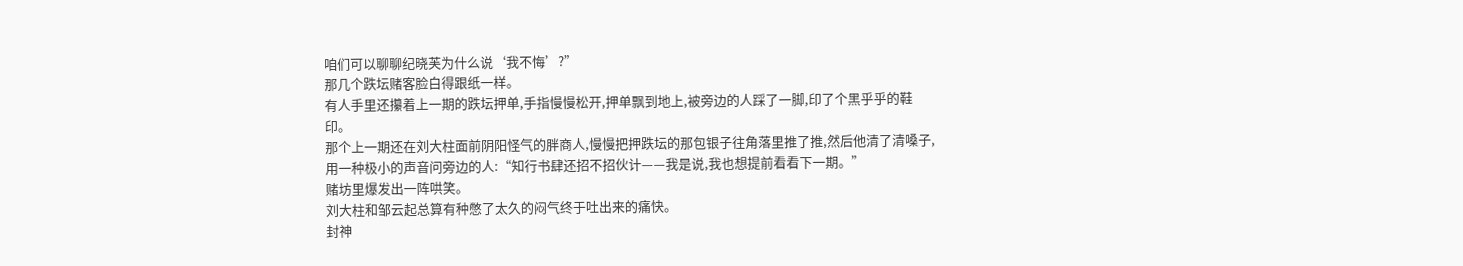咱们可以聊聊纪晓芙为什么说‘我不悔’?”
那几个跌坛赌客脸白得跟纸一样。
有人手里还攥着上一期的跌坛押单,手指慢慢松开,押单飘到地上,被旁边的人踩了一脚,印了个黑乎乎的鞋印。
那个上一期还在刘大柱面前阴阳怪气的胖商人,慢慢把押跌坛的那包银子往角落里推了推,然后他清了清嗓子,用一种极小的声音问旁边的人:“知行书肆还招不招伙计——我是说,我也想提前看看下一期。”
赌坊里爆发出一阵哄笑。
刘大柱和邹云起总算有种憋了太久的闷气终于吐出来的痛快。
封神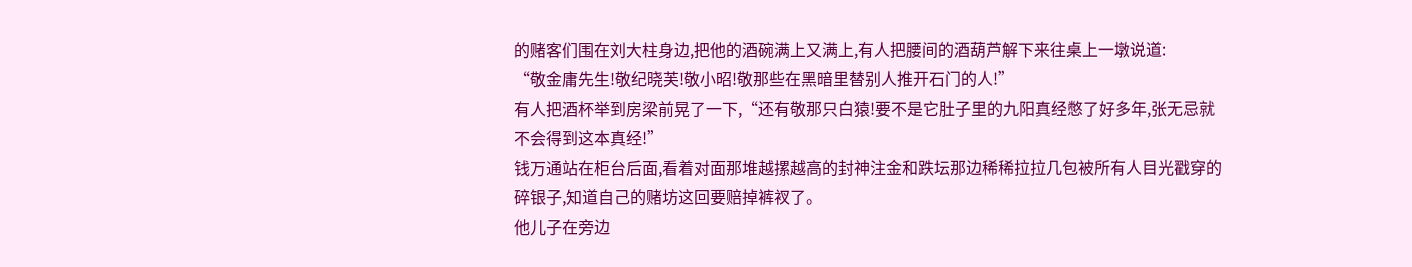的赌客们围在刘大柱身边,把他的酒碗满上又满上,有人把腰间的酒葫芦解下来往桌上一墩说道:
“敬金庸先生!敬纪晓芙!敬小昭!敬那些在黑暗里替别人推开石门的人!”
有人把酒杯举到房梁前晃了一下,“还有敬那只白猿!要不是它肚子里的九阳真经憋了好多年,张无忌就不会得到这本真经!”
钱万通站在柜台后面,看着对面那堆越摞越高的封神注金和跌坛那边稀稀拉拉几包被所有人目光戳穿的碎银子,知道自己的赌坊这回要赔掉裤衩了。
他儿子在旁边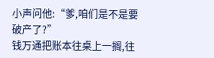小声问他:“爹,咱们是不是要破产了?”
钱万通把账本往桌上一搁,往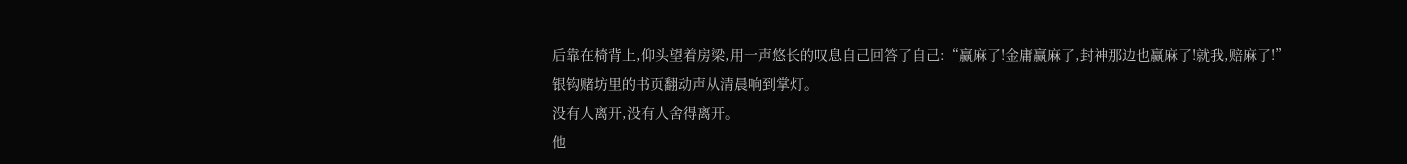后靠在椅背上,仰头望着房梁,用一声悠长的叹息自己回答了自己:“赢麻了!金庸赢麻了,封神那边也赢麻了!就我,赔麻了!”
银钩赌坊里的书页翻动声从清晨响到掌灯。
没有人离开,没有人舍得离开。
他